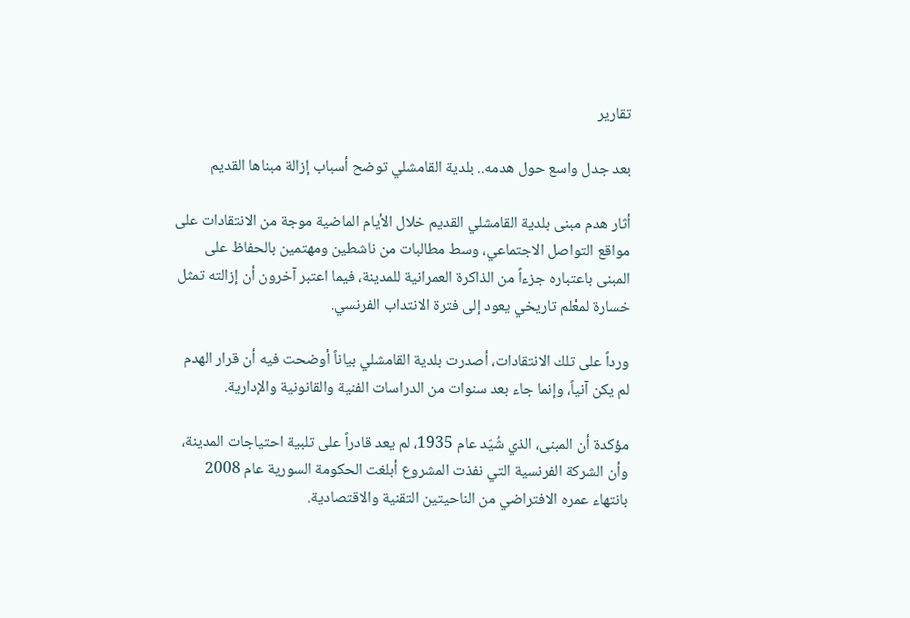تقارير

بعد جدل واسع حول هدمه.. بلدية القامشلي توضح أسباب إزالة مبناها القديم

أثار هدم مبنى بلدية القامشلي القديم خلال الأيام الماضية موجة من الانتقادات على مواقع التواصل الاجتماعي، وسط مطالبات من ناشطين ومهتمين بالحفاظ على المبنى باعتباره جزءاً من الذاكرة العمرانية للمدينة، فيما اعتبر آخرون أن إزالته تمثل خسارة لمعْلم تاريخي يعود إلى فترة الانتداب الفرنسي.

ورداً على تلك الانتقادات، أصدرت بلدية القامشلي بياناً أوضحت فيه أن قرار الهدم لم يكن آنياً، وإنما جاء بعد سنوات من الدراسات الفنية والقانونية والإدارية.

مؤكدة أن المبنى، الذي شُيّد عام 1935، لم يعد قادراً على تلبية احتياجات المدينة، وأن الشركة الفرنسية التي نفذت المشروع أبلغت الحكومة السورية عام 2008 بانتهاء عمره الافتراضي من الناحيتين التقنية والاقتصادية.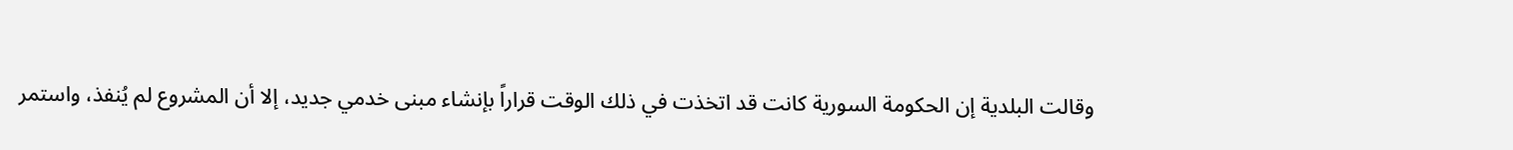وقالت البلدية إن الحكومة السورية كانت قد اتخذت في ذلك الوقت قراراً بإنشاء مبنى خدمي جديد، إلا أن المشروع لم يُنفذ، واستمر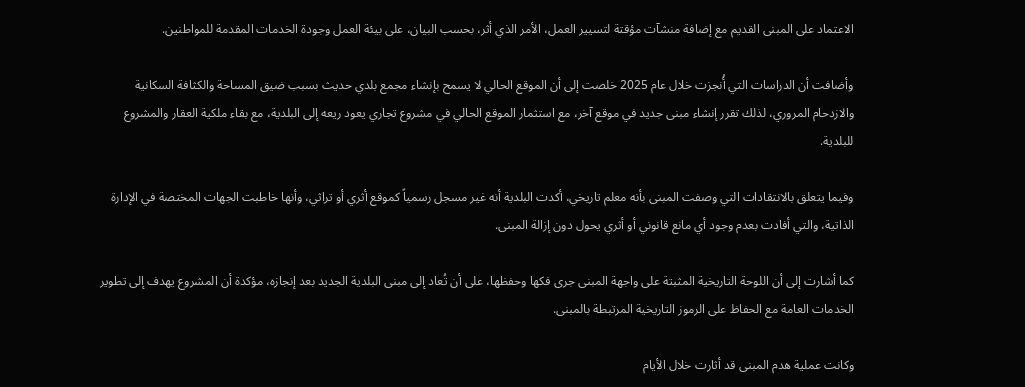الاعتماد على المبنى القديم مع إضافة منشآت مؤقتة لتسيير العمل، الأمر الذي أثر، بحسب البيان، على بيئة العمل وجودة الخدمات المقدمة للمواطنين.

وأضافت أن الدراسات التي أُنجزت خلال عام 2025 خلصت إلى أن الموقع الحالي لا يسمح بإنشاء مجمع بلدي حديث بسبب ضيق المساحة والكثافة السكانية والازدحام المروري، لذلك تقرر إنشاء مبنى جديد في موقع آخر، مع استثمار الموقع الحالي في مشروع تجاري يعود ريعه إلى البلدية، مع بقاء ملكية العقار والمشروع للبلدية.

وفيما يتعلق بالانتقادات التي وصفت المبنى بأنه معلم تاريخي، أكدت البلدية أنه غير مسجل رسمياً كموقع أثري أو تراثي، وأنها خاطبت الجهات المختصة في الإدارة الذاتية، والتي أفادت بعدم وجود أي مانع قانوني أو أثري يحول دون إزالة المبنى.

كما أشارت إلى أن اللوحة التاريخية المثبتة على واجهة المبنى جرى فكها وحفظها، على أن تُعاد إلى مبنى البلدية الجديد بعد إنجازه، مؤكدة أن المشروع يهدف إلى تطوير الخدمات العامة مع الحفاظ على الرموز التاريخية المرتبطة بالمبنى.

وكانت عملية هدم المبنى قد أثارت خلال الأيام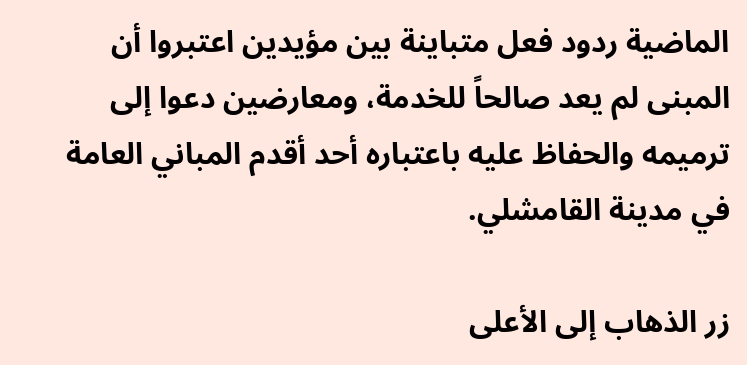الماضية ردود فعل متباينة بين مؤيدين اعتبروا أن المبنى لم يعد صالحاً للخدمة، ومعارضين دعوا إلى ترميمه والحفاظ عليه باعتباره أحد أقدم المباني العامة في مدينة القامشلي.

زر الذهاب إلى الأعلى